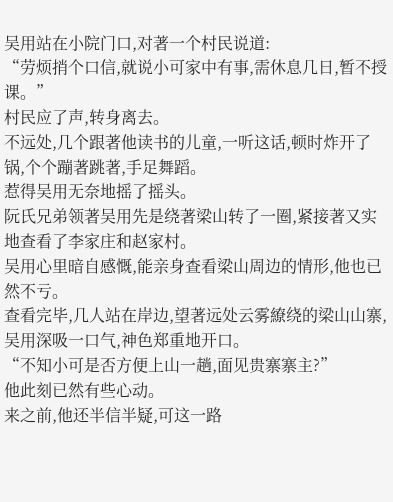吴用站在小院门口,对著一个村民说道:
“劳烦捎个口信,就说小可家中有事,需休息几日,暂不授课。”
村民应了声,转身离去。
不远处,几个跟著他读书的儿童,一听这话,顿时炸开了锅,个个蹦著跳著,手足舞蹈。
惹得吴用无奈地摇了摇头。
阮氏兄弟领著吴用先是绕著梁山转了一圈,紧接著又实地查看了李家庄和赵家村。
吴用心里暗自感慨,能亲身查看梁山周边的情形,他也已然不亏。
查看完毕,几人站在岸边,望著远处云雾繚绕的梁山山寨,吴用深吸一口气,神色郑重地开口。
“不知小可是否方便上山一趟,面见贵寨寨主?”
他此刻已然有些心动。
来之前,他还半信半疑,可这一路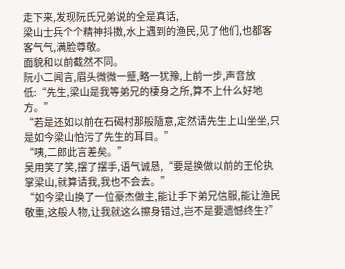走下来,发现阮氏兄弟说的全是真话,
梁山士兵个个精神抖擞,水上遇到的渔民,见了他们,也都客客气气,满脸尊敬。
面貌和以前截然不同。
阮小二闻言,眉头微微一蹙,略一犹豫,上前一步,声音放低:“先生,梁山是我等弟兄的棲身之所,算不上什么好地方。”
“若是还如以前在石碣村那般隨意,定然请先生上山坐坐,只是如今梁山怕污了先生的耳目。”
“咦,二郎此言差矣。”
吴用笑了笑,摆了摆手,语气诚恳,“要是换做以前的王伦执掌梁山,就算请我,我也不会去。”
“如今梁山换了一位豪杰做主,能让手下弟兄信服,能让渔民敬重,这般人物,让我就这么擦身错过,岂不是要遗憾终生?”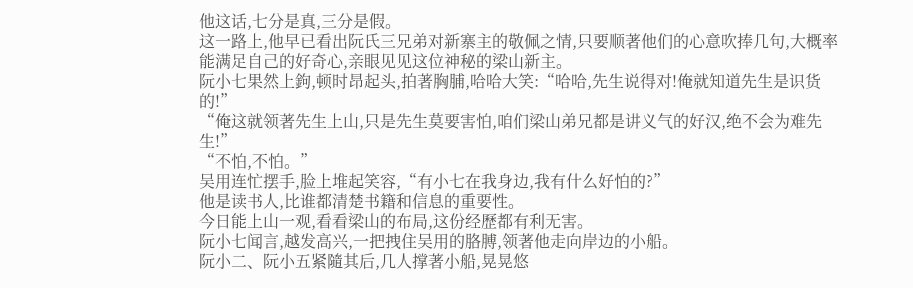他这话,七分是真,三分是假。
这一路上,他早已看出阮氏三兄弟对新寨主的敬佩之情,只要顺著他们的心意吹捧几句,大概率能满足自己的好奇心,亲眼见见这位神秘的梁山新主。
阮小七果然上鉤,顿时昂起头,拍著胸脯,哈哈大笑:“哈哈,先生说得对!俺就知道先生是识货的!”
“俺这就领著先生上山,只是先生莫要害怕,咱们梁山弟兄都是讲义气的好汉,绝不会为难先生!”
“不怕,不怕。”
吴用连忙摆手,脸上堆起笑容,“有小七在我身边,我有什么好怕的?”
他是读书人,比谁都清楚书籍和信息的重要性。
今日能上山一观,看看梁山的布局,这份经歷都有利无害。
阮小七闻言,越发高兴,一把拽住吴用的胳膊,领著他走向岸边的小船。
阮小二、阮小五紧隨其后,几人撑著小船,晃晃悠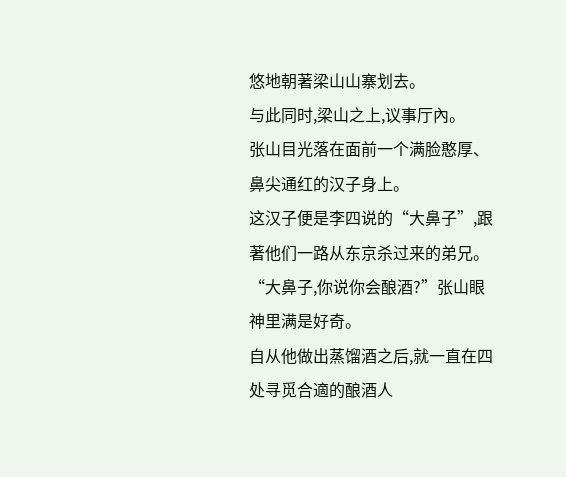悠地朝著梁山山寨划去。
与此同时,梁山之上,议事厅內。
张山目光落在面前一个满脸憨厚、鼻尖通红的汉子身上。
这汉子便是李四说的“大鼻子”,跟著他们一路从东京杀过来的弟兄。
“大鼻子,你说你会酿酒?”张山眼神里满是好奇。
自从他做出蒸馏酒之后,就一直在四处寻觅合適的酿酒人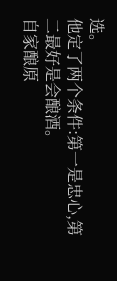选。
他定了两个条件:第一是忠心,第二最好是会酿酒。
自家酿原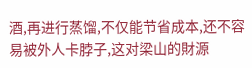酒,再进行蒸馏,不仅能节省成本,还不容易被外人卡脖子,这对梁山的財源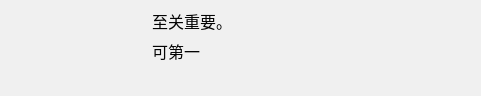至关重要。
可第一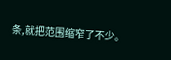条,就把范围缩窄了不少。